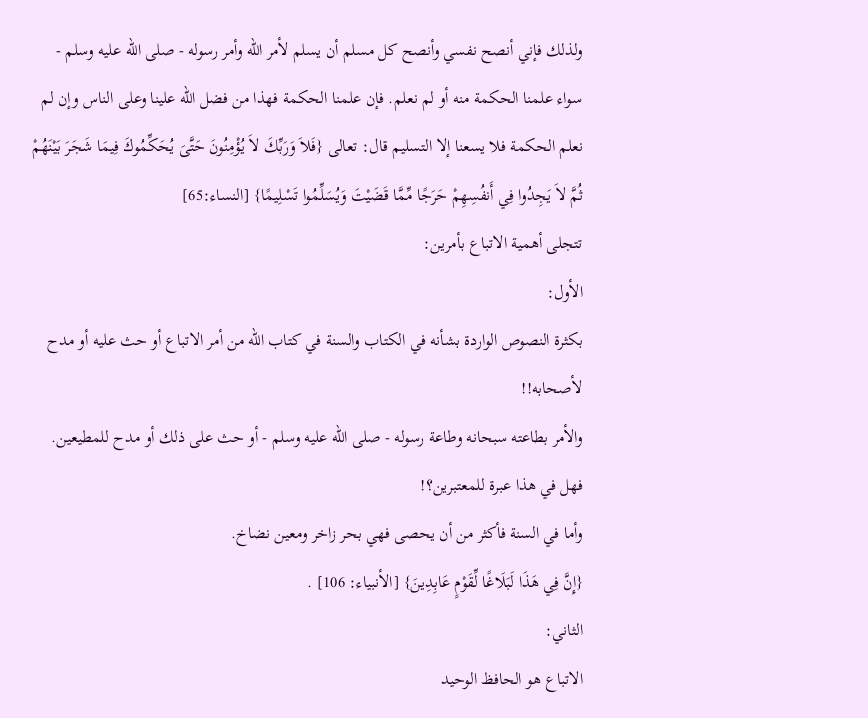ولذلك فإني أنصح نفسي وأنصح كل مسلم أن يسلم لأمر الله وأمر رسوله - صلى الله عليه وسلم - سواء علمنا الحكمة منه أو لم نعلم. فإن علمنا الحكمة فهذا من فضل الله علينا وعلى الناس وإن لم نعلم الحكمة فلا يسعنا إلا التسليم قال: تعالى {فَلاَ وَرَبِّكَ لاَ يُؤْمِنُونَ حَتَّىَ يُحَكِّمُوكَ فِيمَا شَجَرَ بَيْنَهُمْ ثُمَّ لاَ يَجِدُوا فِي أَنفُسِهِمْ حَرَجًا مِّمَّا قَضَيْتَ وَيُسَلِّمُوا تَسْلِيمًا} [النساء:65]
تتجلى أهمية الاتباع بأمرين:
الأول:
بكثرة النصوص الواردة بشأنه في الكتاب والسنة في كتاب الله من أمر الاتباع أو حث عليه أو مدح لأصحابه!!
والأمر بطاعته سبحانه وطاعة رسوله - صلى الله عليه وسلم - أو حث على ذلك أو مدح للمطيعين.
فهل في هذا عبرة للمعتبرين؟!
وأما في السنة فأكثر من أن يحصى فهي بحر زاخر ومعين نضاخ.
{إِنَّ فِي هَذَا لَبَلَاغًا لِّقَوْمٍ عَابِدِينَ} [الأنبياء: 106] .
الثاني:
الاتباع هو الحافظ الوحيد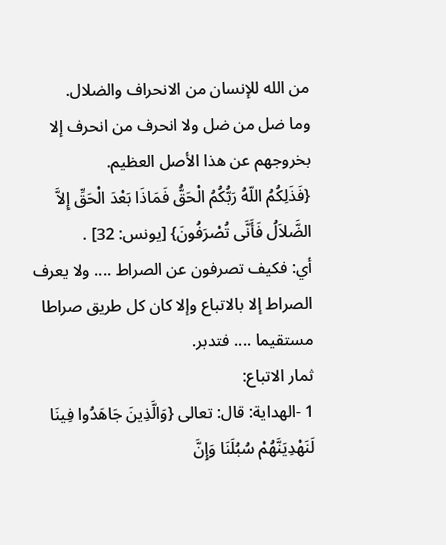من الله للإنسان من الانحراف والضلال.
وما ضل من ضل ولا انحرف من انحرف إلا بخروجهم عن هذا الأصل العظيم.
{فَذَلِكُمُ اللّهُ رَبُّكُمُ الْحَقُّ فَمَاذَا بَعْدَ الْحَقِّ إِلاَّ الضَّلاَلُ فَأَنَّى تُصْرَفُونَ} [يونس: 32] .
أي: فكيف تصرفون عن الصراط .... ولا يعرف الصراط إلا بالاتباع وإلا كان كل طريق صراطا مستقيما .... فتدبر.
ثمار الاتباع:
1 -الهداية: قال: تعالى {وَالَّذِينَ جَاهَدُوا فِينَا لَنَهْدِيَنَّهُمْ سُبُلَنَا وَإِنَّ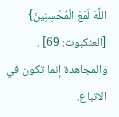اللَّهَ لَمَعَ الْمُحْسِنِينَ} [العنكبوت: 69] .
والمجاهدة إنما تكون في الاتباع.